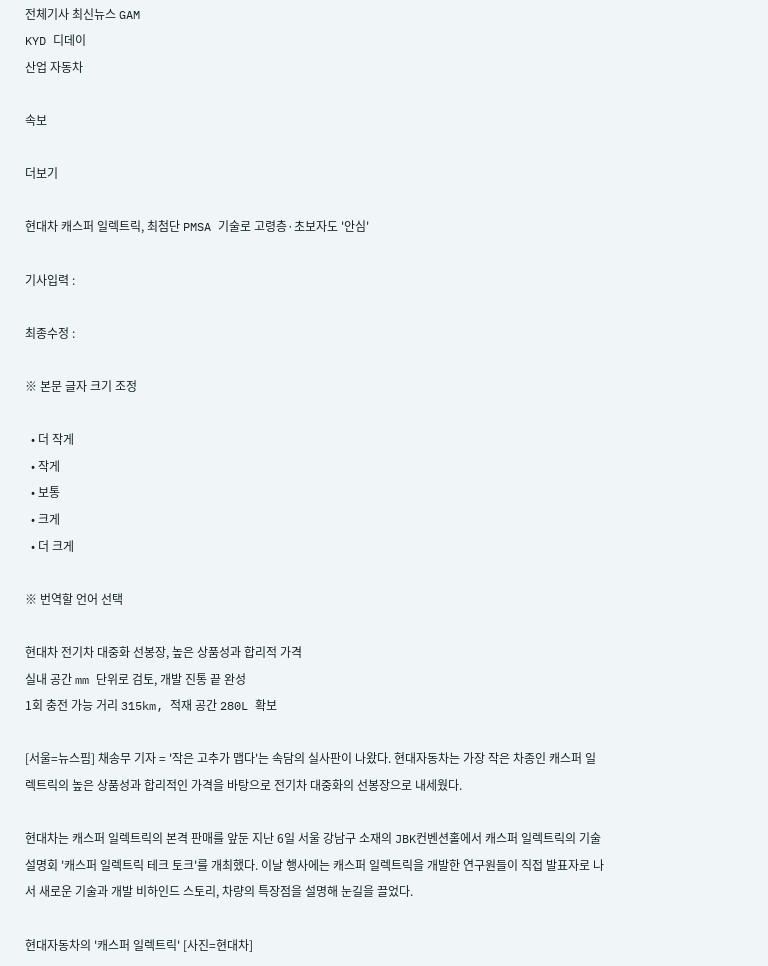전체기사 최신뉴스 GAM
KYD 디데이
산업 자동차

속보

더보기

현대차 캐스퍼 일렉트릭, 최첨단 PMSA 기술로 고령층·초보자도 '안심'

기사입력 :

최종수정 :

※ 본문 글자 크기 조정

  • 더 작게
  • 작게
  • 보통
  • 크게
  • 더 크게

※ 번역할 언어 선택

현대차 전기차 대중화 선봉장, 높은 상품성과 합리적 가격
실내 공간 mm 단위로 검토, 개발 진통 끝 완성
1회 충전 가능 거리 315km, 적재 공간 280L 확보

[서울=뉴스핌] 채송무 기자 = '작은 고추가 맵다'는 속담의 실사판이 나왔다. 현대자동차는 가장 작은 차종인 캐스퍼 일렉트릭의 높은 상품성과 합리적인 가격을 바탕으로 전기차 대중화의 선봉장으로 내세웠다.

현대차는 캐스퍼 일렉트릭의 본격 판매를 앞둔 지난 6일 서울 강남구 소재의 JBK컨벤션홀에서 캐스퍼 일렉트릭의 기술 설명회 '캐스퍼 일렉트릭 테크 토크'를 개최했다. 이날 행사에는 캐스퍼 일렉트릭을 개발한 연구원들이 직접 발표자로 나서 새로운 기술과 개발 비하인드 스토리, 차량의 특장점을 설명해 눈길을 끌었다.

현대자동차의 '캐스퍼 일렉트릭' [사진=현대차]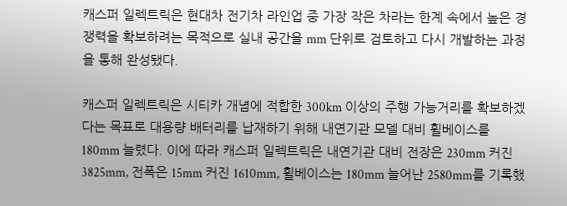캐스퍼 일렉트릭은 현대차 전기차 라인업 중 가장 작은 차라는 한계 속에서 높은 경쟁력을 확보하려는 목적으로 실내 공간을 mm 단위로 검토하고 다시 개발하는 과정을 통해 완성됐다.

캐스퍼 일렉트릭은 시티카 개념에 적합한 300km 이상의 주행 가능거리를 확보하겠다는 목표로 대용량 배터리를 납재하기 위해 내연기관 모델 대비 휠베이스를 180mm 늘렸다. 이에 따라 캐스퍼 일렉트릭은 내연기관 대비 전장은 230mm 커진 3825mm, 전폭은 15mm 커진 1610mm, 휠베이스는 180mm 늘어난 2580mm를 기록했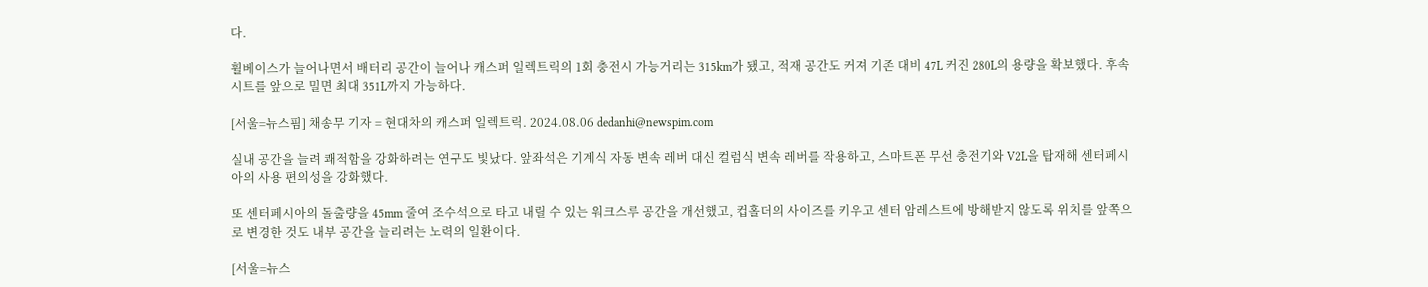다.

휠베이스가 늘어나면서 배터리 공간이 늘어나 캐스퍼 일렉트릭의 1회 충전시 가능거리는 315km가 됐고, 적재 공간도 커져 기존 대비 47L 커진 280L의 용량을 확보했다. 후속 시트를 앞으로 밀면 최대 351L까지 가능하다.

[서울=뉴스핌] 채송무 기자 = 현대차의 캐스퍼 일렉트릭. 2024.08.06 dedanhi@newspim.com

실내 공간을 늘려 쾌적함을 강화하려는 연구도 빛났다. 앞좌석은 기계식 자동 변속 레버 대신 컬럼식 변속 레버를 작용하고, 스마트폰 무선 충전기와 V2L을 탑재해 센터페시아의 사용 편의성을 강화했다.

또 센터페시아의 돌출량을 45mm 줄여 조수석으로 타고 내릴 수 있는 워크스루 공간을 개선했고, 컵홀더의 사이즈를 키우고 센터 암레스트에 방해받지 않도록 위치를 앞쪽으로 변경한 것도 내부 공간을 늘리려는 노력의 일환이다.

[서울=뉴스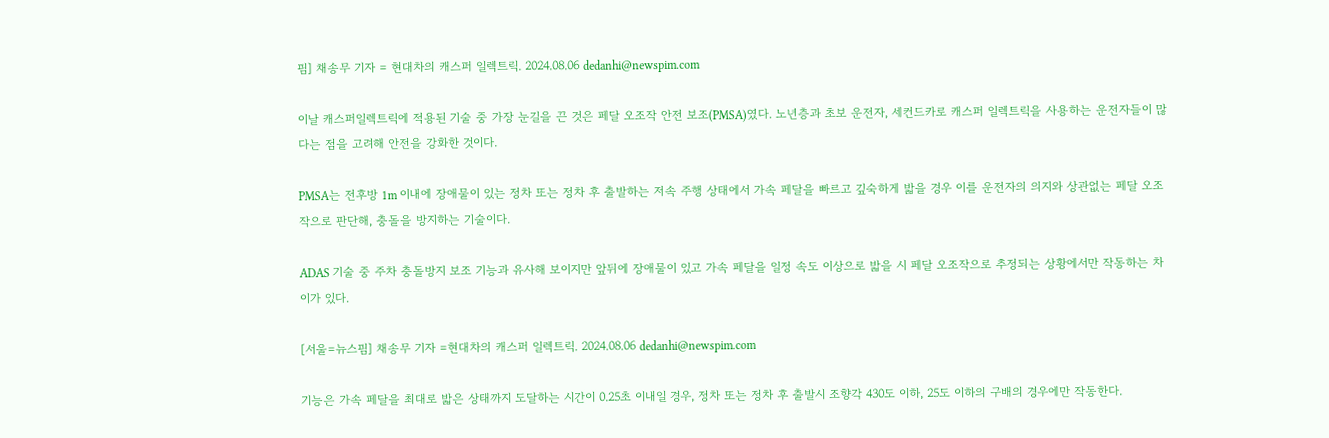핌] 채송무 기자 = 현대차의 캐스퍼 일렉트릭. 2024.08.06 dedanhi@newspim.com

이날 캐스퍼일렉트릭에 적용된 기술 중 가장 눈길을 끈 것은 페달 오조작 안전 보조(PMSA)였다. 노년층과 초보 운전자, 세컨드카로 캐스퍼 일렉트릭을 사용하는 운전자들이 많다는 점을 고려해 안전을 강화한 것이다.

PMSA는 전후방 1m 이내에 장애물이 있는 정차 또는 정차 후 출발하는 저속 주행 상태에서 가속 페달을 빠르고 깊숙하게 밟을 경우 이를 운전자의 의지와 상관없는 페달 오조작으로 판단해, 충돌을 방지하는 기술이다.

ADAS 기술 중 주차 충돌방지 보조 기능과 유사해 보이지만 앞뒤에 장애물이 있고 가속 페달을 일정 속도 이상으로 밟을 시 페달 오조작으로 추정되는 상황에서만 작동하는 차이가 있다.

[서울=뉴스핌] 채송무 기자 =현대차의 캐스퍼 일렉트릭. 2024.08.06 dedanhi@newspim.com

기능은 가속 페달을 최대로 밟은 상태까지 도달하는 시간이 0.25초 이내일 경우, 정차 또는 정차 후 출발시 조향각 430도 이하, 25도 이하의 구배의 경우에만 작동한다.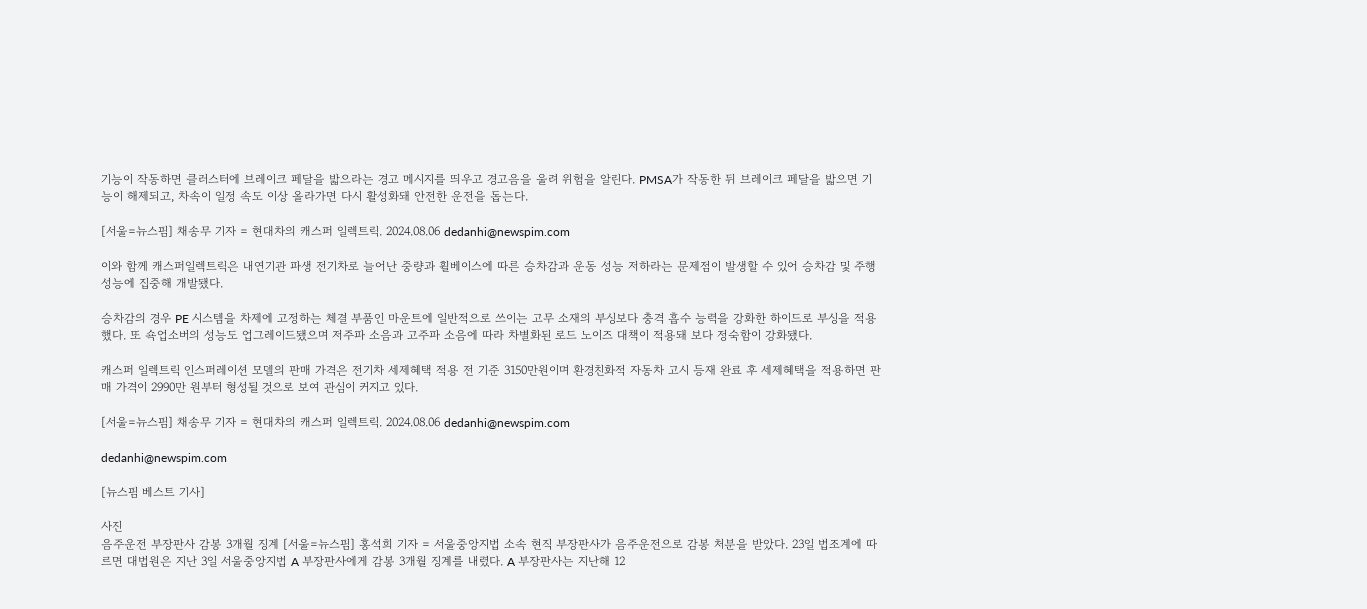기능이 작동하면 클러스터에 브레이크 페달을 밟으라는 경고 메시지를 띄우고 경고음을 울려 위험을 알린다. PMSA가 작동한 뒤 브레이크 페달을 밟으면 기능이 해제되고, 차속이 일정 속도 이상 올라가면 다시 활성화돼 안전한 운전을 돕는다.

[서울=뉴스핌] 채송무 기자 = 현대차의 캐스퍼 일렉트릭. 2024.08.06 dedanhi@newspim.com

이와 함께 캐스퍼일렉트릭은 내연기관 파생 전기차로 늘어난 중량과 휠베이스에 따른 승차감과 운동 성능 저하라는 문제점이 발생할 수 있어 승차감 및 주행 성능에 집중해 개발됐다.

승차감의 경우 PE 시스템을 차제에 고정하는 체결 부품인 마운트에 일반적으로 쓰이는 고무 소재의 부싱보다 충격 흡수 능력을 강화한 하이드로 부싱을 적용했다. 또 쇽업소버의 성능도 업그레이드됐으며 저주파 소음과 고주파 소음에 따라 차별화된 로드 노이즈 대책이 적용돼 보다 정숙함이 강화됐다.

캐스퍼 일렉트릭 인스퍼레이션 모델의 판매 가격은 전기차 세제혜택 적용 전 기준 3150만원이며 환경친화적 자동차 고시 등재 완료 후 세제혜택을 적용하면 판매 가격이 2990만 원부터 형성될 것으로 보여 관심이 커지고 있다.

[서울=뉴스핌] 채송무 기자 = 현대차의 캐스퍼 일렉트릭. 2024.08.06 dedanhi@newspim.com

dedanhi@newspim.com

[뉴스핌 베스트 기사]

사진
음주운전 부장판사 감봉 3개월 징계 [서울=뉴스핌] 홍석희 기자 = 서울중앙지법 소속 현직 부장판사가 음주운전으로 감봉 처분을 받았다. 23일 법조계에 따르면 대법원은 지난 3일 서울중앙지법 A 부장판사에게 감봉 3개월 징계를 내렸다. A 부장판사는 지난해 12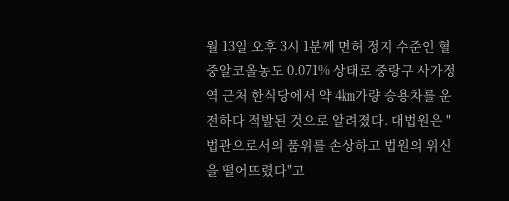월 13일 오후 3시 1분께 면허 정지 수준인 혈중알코올농도 0.071% 상태로 중랑구 사가정역 근처 한식당에서 약 4㎞가량 승용차를 운전하다 적발된 것으로 알려졌다. 대법원은 "법관으로서의 품위를 손상하고 법원의 위신을 떨어뜨렸다"고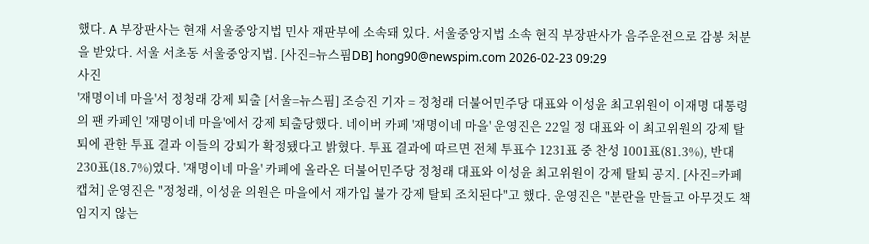했다. A 부장판사는 현재 서울중앙지법 민사 재판부에 소속돼 있다. 서울중앙지법 소속 현직 부장판사가 음주운전으로 감봉 처분을 받았다. 서울 서초동 서울중앙지법. [사진=뉴스핌DB] hong90@newspim.com 2026-02-23 09:29
사진
'재명이네 마을'서 정청래 강제 퇴출 [서울=뉴스핌] 조승진 기자 = 정청래 더불어민주당 대표와 이성윤 최고위원이 이재명 대통령의 팬 카페인 '재명이네 마을'에서 강제 퇴출당했다. 네이버 카페 '재명이네 마을' 운영진은 22일 정 대표와 이 최고위원의 강제 탈퇴에 관한 투표 결과 이들의 강퇴가 확정됐다고 밝혔다. 투표 결과에 따르면 전체 투표수 1231표 중 찬성 1001표(81.3%), 반대 230표(18.7%)였다. '재명이네 마을' 카페에 올라온 더불어민주당 정청래 대표와 이성윤 최고위원이 강제 탈퇴 공지. [사진=카페 캡쳐] 운영진은 "정청래, 이성윤 의원은 마을에서 재가입 불가 강제 탈퇴 조치된다"고 했다. 운영진은 "분란을 만들고 아무것도 책임지지 않는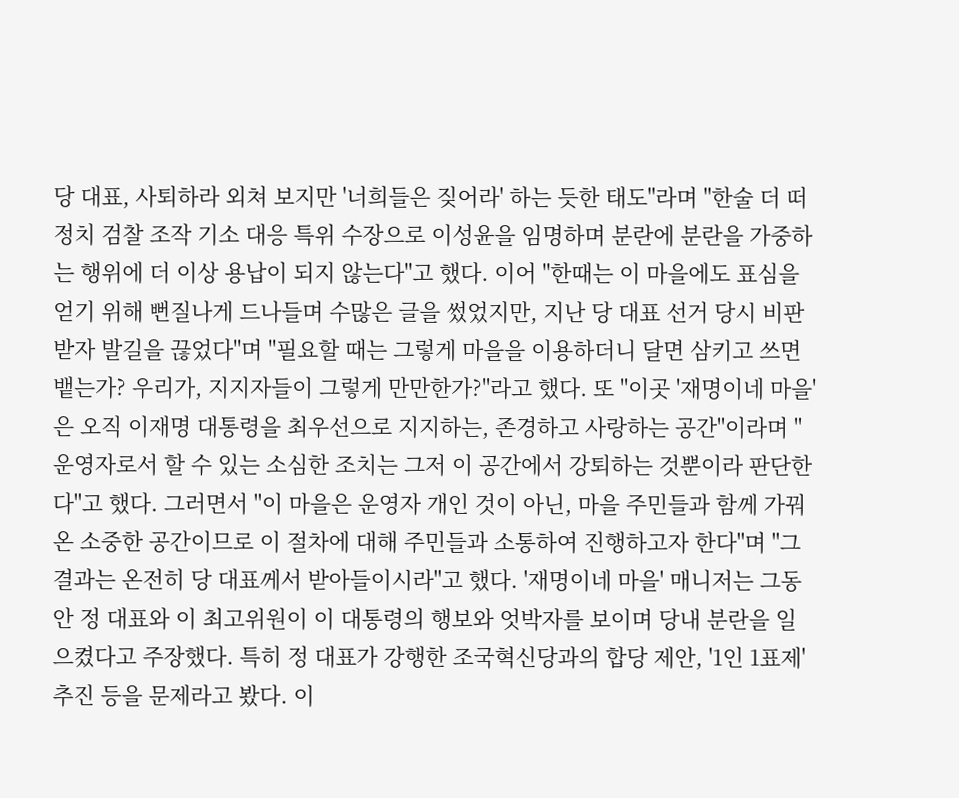당 대표, 사퇴하라 외쳐 보지만 '너희들은 짖어라' 하는 듯한 태도"라며 "한술 더 떠 정치 검찰 조작 기소 대응 특위 수장으로 이성윤을 임명하며 분란에 분란을 가중하는 행위에 더 이상 용납이 되지 않는다"고 했다. 이어 "한때는 이 마을에도 표심을 얻기 위해 뻔질나게 드나들며 수많은 글을 썼었지만, 지난 당 대표 선거 당시 비판받자 발길을 끊었다"며 "필요할 때는 그렇게 마을을 이용하더니 달면 삼키고 쓰면 뱉는가? 우리가, 지지자들이 그렇게 만만한가?"라고 했다. 또 "이곳 '재명이네 마을'은 오직 이재명 대통령을 최우선으로 지지하는, 존경하고 사랑하는 공간"이라며 "운영자로서 할 수 있는 소심한 조치는 그저 이 공간에서 강퇴하는 것뿐이라 판단한다"고 했다. 그러면서 "이 마을은 운영자 개인 것이 아닌, 마을 주민들과 함께 가꿔온 소중한 공간이므로 이 절차에 대해 주민들과 소통하여 진행하고자 한다"며 "그 결과는 온전히 당 대표께서 받아들이시라"고 했다. '재명이네 마을' 매니저는 그동안 정 대표와 이 최고위원이 이 대통령의 행보와 엇박자를 보이며 당내 분란을 일으켰다고 주장했다. 특히 정 대표가 강행한 조국혁신당과의 합당 제안, '1인 1표제' 추진 등을 문제라고 봤다. 이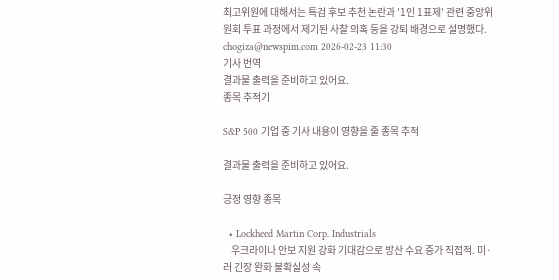최고위원에 대해서는 특검 후보 추천 논란과 '1인 1표제' 관련 중앙위원회 투표 과정에서 제기된 사찰 의혹 등을 강퇴 배경으로 설명했다.  chogiza@newspim.com 2026-02-23 11:30
기사 번역
결과물 출력을 준비하고 있어요.
종목 추적기

S&P 500 기업 중 기사 내용이 영향을 줄 종목 추적

결과물 출력을 준비하고 있어요.

긍정 영향 종목

  • Lockheed Martin Corp. Industrials
    우크라이나 안보 지원 강화 기대감으로 방산 수요 증가 직접적. 미·러 긴장 완화 불확실성 속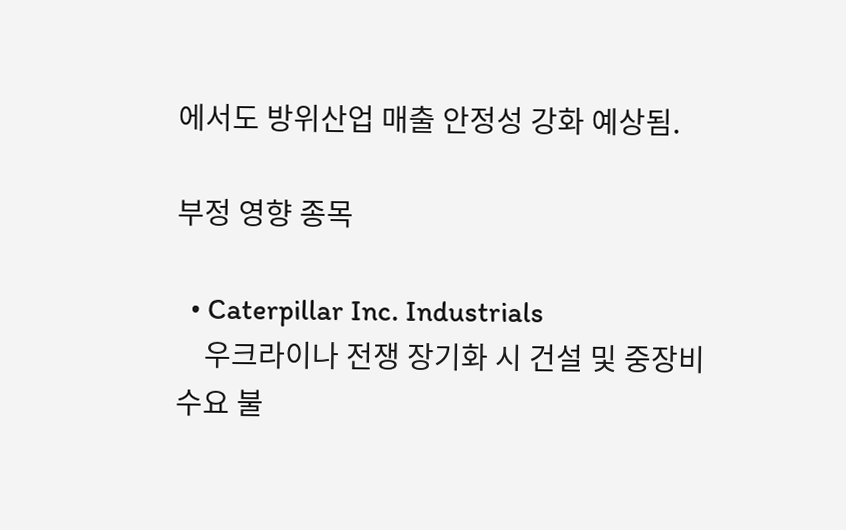에서도 방위산업 매출 안정성 강화 예상됨.

부정 영향 종목

  • Caterpillar Inc. Industrials
    우크라이나 전쟁 장기화 시 건설 및 중장비 수요 불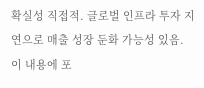확실성 직접적. 글로벌 인프라 투자 지연으로 매출 성장 둔화 가능성 있음.
이 내용에 포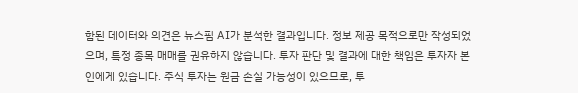함된 데이터와 의견은 뉴스핌 AI가 분석한 결과입니다. 정보 제공 목적으로만 작성되었으며, 특정 종목 매매를 권유하지 않습니다. 투자 판단 및 결과에 대한 책임은 투자자 본인에게 있습니다. 주식 투자는 원금 손실 가능성이 있으므로, 투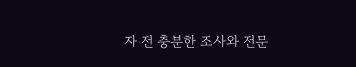자 전 충분한 조사와 전문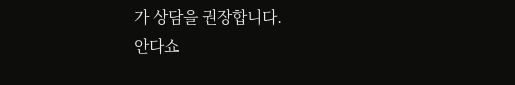가 상담을 권장합니다.
안다쇼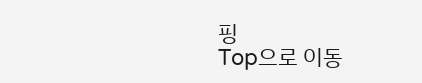핑
Top으로 이동